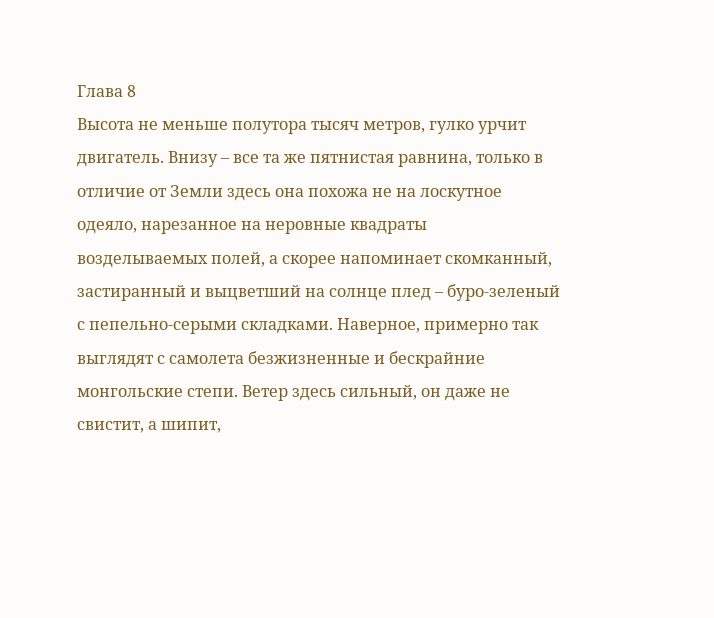Глава 8
Высота не меньше полутора тысяч метров, гулко урчит двигатель. Внизу – все та же пятнистая равнина, только в отличие от Земли здесь она похожа не на лоскутное одеяло, нарезанное на неровные квадраты возделываемых полей, а скорее напоминает скомканный, застиранный и выцветший на солнце плед – буро-зеленый с пепельно-серыми складками. Наверное, примерно так выглядят с самолета безжизненные и бескрайние монгольские степи. Ветер здесь сильный, он даже не свистит, а шипит,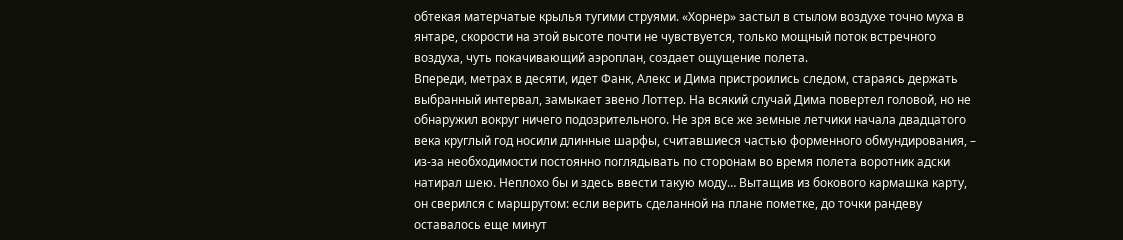обтекая матерчатые крылья тугими струями. «Хорнер» застыл в стылом воздухе точно муха в янтаре, скорости на этой высоте почти не чувствуется, только мощный поток встречного воздуха, чуть покачивающий аэроплан, создает ощущение полета.
Впереди, метрах в десяти, идет Фанк, Алекс и Дима пристроились следом, стараясь держать выбранный интервал, замыкает звено Лоттер. На всякий случай Дима повертел головой, но не обнаружил вокруг ничего подозрительного. Не зря все же земные летчики начала двадцатого века круглый год носили длинные шарфы, считавшиеся частью форменного обмундирования, – из-за необходимости постоянно поглядывать по сторонам во время полета воротник адски натирал шею. Неплохо бы и здесь ввести такую моду… Вытащив из бокового кармашка карту, он сверился с маршрутом: если верить сделанной на плане пометке, до точки рандеву оставалось еще минут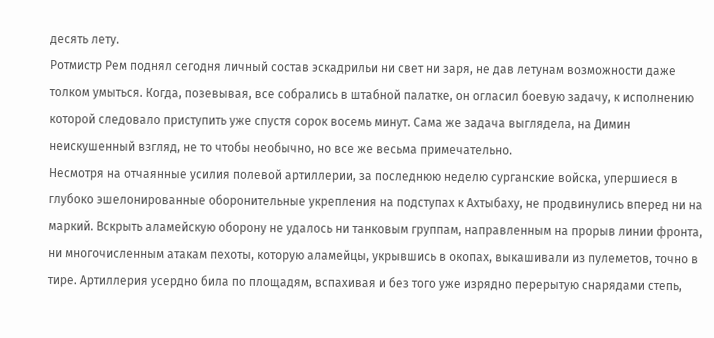десять лету.
Ротмистр Рем поднял сегодня личный состав эскадрильи ни свет ни заря, не дав летунам возможности даже толком умыться. Когда, позевывая, все собрались в штабной палатке, он огласил боевую задачу, к исполнению которой следовало приступить уже спустя сорок восемь минут. Сама же задача выглядела, на Димин неискушенный взгляд, не то чтобы необычно, но все же весьма примечательно.
Несмотря на отчаянные усилия полевой артиллерии, за последнюю неделю сурганские войска, упершиеся в глубоко эшелонированные оборонительные укрепления на подступах к Ахтыбаху, не продвинулись вперед ни на маркий. Вскрыть аламейскую оборону не удалось ни танковым группам, направленным на прорыв линии фронта, ни многочисленным атакам пехоты, которую аламейцы, укрывшись в окопах, выкашивали из пулеметов, точно в тире. Артиллерия усердно била по площадям, вспахивая и без того уже изрядно перерытую снарядами степь,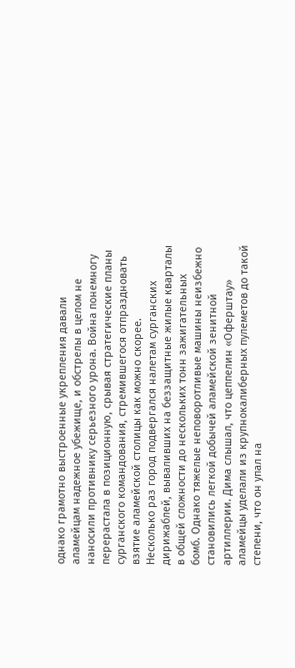однако грамотно выстроенные укрепления давали аламейцам надежное убежище, и обстрелы в целом не наносили противнику серьезного урона. Война понемногу перерастала в позиционную, срывая стратегические планы сурганского командования, стремившегося отпраздновать взятие аламейской столицы как можно скорее.
Несколько раз город подвергался налетам сурганских дирижаблей, вываливших на беззащитные жилые кварталы в общей сложности до нескольких тонн зажигательных бомб. Однако тяжелые неповоротливые машины неизбежно становились легкой добычей аламейской зенитной артиллерии. Дима слышал, что цеппелин «Оферштау» аламейцы уделали из крупнокалиберных пулеметов до такой степени, что он упал на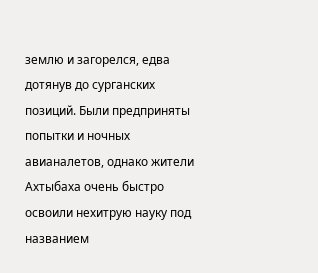землю и загорелся, едва дотянув до сурганских позиций. Были предприняты попытки и ночных авианалетов, однако жители Ахтыбаха очень быстро освоили нехитрую науку под названием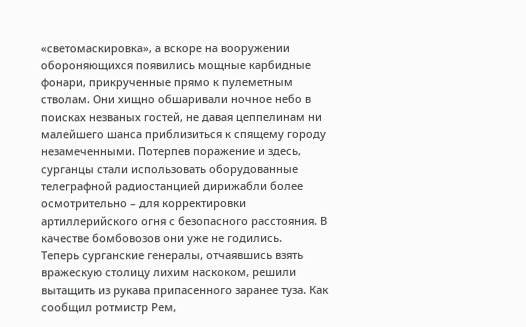«светомаскировка», а вскоре на вооружении обороняющихся появились мощные карбидные фонари, прикрученные прямо к пулеметным стволам. Они хищно обшаривали ночное небо в поисках незваных гостей, не давая цеппелинам ни малейшего шанса приблизиться к спящему городу незамеченными. Потерпев поражение и здесь, сурганцы стали использовать оборудованные телеграфной радиостанцией дирижабли более осмотрительно – для корректировки артиллерийского огня с безопасного расстояния. В качестве бомбовозов они уже не годились.
Теперь сурганские генералы, отчаявшись взять вражескую столицу лихим наскоком, решили вытащить из рукава припасенного заранее туза. Как сообщил ротмистр Рем,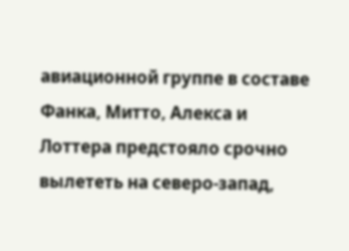авиационной группе в составе Фанка, Митто, Алекса и Лоттера предстояло срочно вылететь на северо-запад,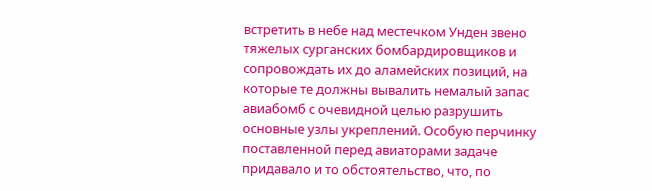встретить в небе над местечком Унден звено тяжелых сурганских бомбардировщиков и сопровождать их до аламейских позиций, на которые те должны вывалить немалый запас авиабомб с очевидной целью разрушить основные узлы укреплений. Особую перчинку поставленной перед авиаторами задаче придавало и то обстоятельство, что, по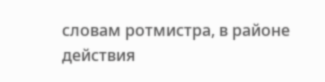словам ротмистра, в районе действия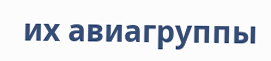их авиагруппы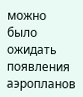можно было ожидать появления аэропланов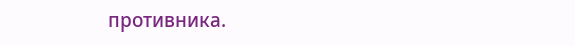противника.